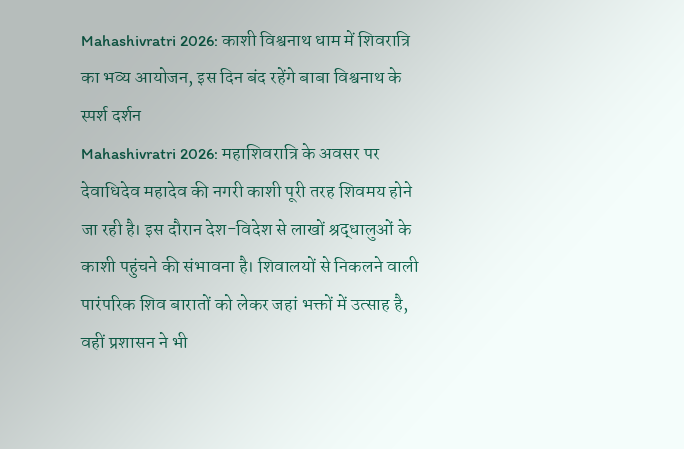Mahashivratri 2026: काशी विश्वनाथ धाम में शिवरात्रि का भव्य आयोजन, इस दिन बंद रहेंगे बाबा विश्वनाथ के स्पर्श दर्शन
Mahashivratri 2026: महाशिवरात्रि के अवसर पर देवाधिदेव महादेव की नगरी काशी पूरी तरह शिवमय होने जा रही है। इस दौरान देश-विदेश से लाखों श्रद्धालुओं के काशी पहुंचने की संभावना है। शिवालयों से निकलने वाली पारंपरिक शिव बारातों को लेकर जहां भक्तों में उत्साह है, वहीं प्रशासन ने भी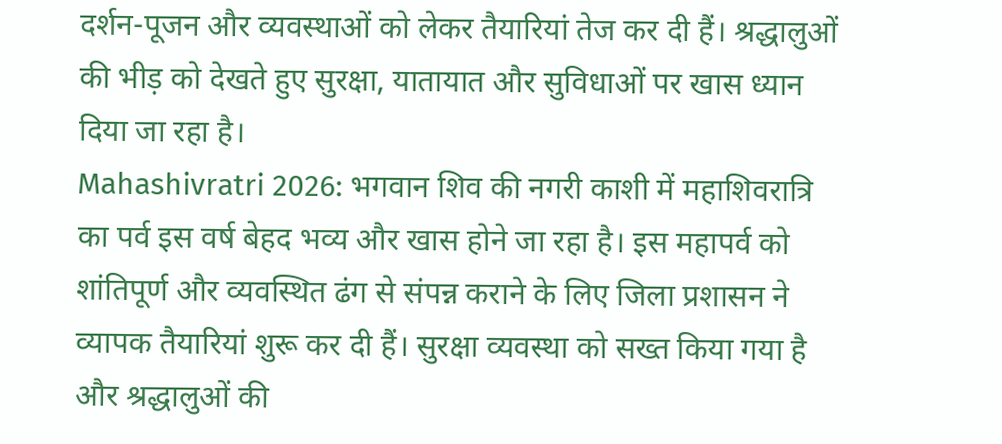दर्शन-पूजन और व्यवस्थाओं को लेकर तैयारियां तेज कर दी हैं। श्रद्धालुओं की भीड़ को देखते हुए सुरक्षा, यातायात और सुविधाओं पर खास ध्यान दिया जा रहा है।
Mahashivratri 2026: भगवान शिव की नगरी काशी में महाशिवरात्रि का पर्व इस वर्ष बेहद भव्य और खास होने जा रहा है। इस महापर्व को शांतिपूर्ण और व्यवस्थित ढंग से संपन्न कराने के लिए जिला प्रशासन ने व्यापक तैयारियां शुरू कर दी हैं। सुरक्षा व्यवस्था को सख्त किया गया है और श्रद्धालुओं की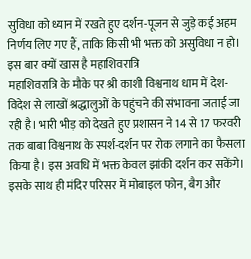सुविधा को ध्यान में रखते हुए दर्शन-पूजन से जुड़े कई अहम निर्णय लिए गए हैं, ताकि किसी भी भक्त को असुविधा न हो।
इस बार क्यों खास है महाशिवरात्रि
महाशिवरात्रि के मौके पर श्री काशी विश्वनाथ धाम में देश-विदेश से लाखों श्रद्धालुओं के पहुंचने की संभावना जताई जा रही है। भारी भीड़ को देखते हुए प्रशासन ने 14 से 17 फरवरी तक बाबा विश्वनाथ के स्पर्श-दर्शन पर रोक लगाने का फैसला किया है। इस अवधि में भक्त केवल झांकी दर्शन कर सकेंगे। इसके साथ ही मंदिर परिसर में मोबाइल फोन, बैग और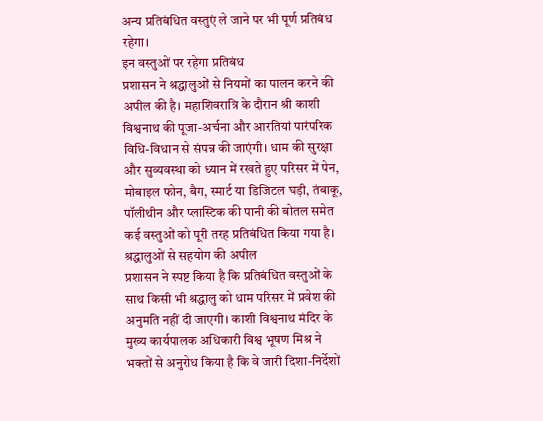अन्य प्रतिबंधित वस्तुएं ले जाने पर भी पूर्ण प्रतिबंध रहेगा।
इन वस्तुओं पर रहेगा प्रतिबंध
प्रशासन ने श्रद्धालुओं से नियमों का पालन करने की अपील की है। महाशिवरात्रि के दौरान श्री काशी विश्वनाथ की पूजा-अर्चना और आरतियां पारंपरिक विधि-विधान से संपन्न की जाएंगी। धाम की सुरक्षा और सुव्यवस्था को ध्यान में रखते हुए परिसर में पेन, मोबाइल फोन, बैग, स्मार्ट या डिजिटल घड़ी, तंबाकू, पॉलीथीन और प्लास्टिक की पानी की बोतल समेत कई वस्तुओं को पूरी तरह प्रतिबंधित किया गया है।
श्रद्धालुओं से सहयोग की अपील
प्रशासन ने स्पष्ट किया है कि प्रतिबंधित वस्तुओं के साथ किसी भी श्रद्धालु को धाम परिसर में प्रवेश की अनुमति नहीं दी जाएगी। काशी विश्वनाथ मंदिर के मुख्य कार्यपालक अधिकारी विश्व भूषण मिश्र ने भक्तों से अनुरोध किया है कि वे जारी दिशा-निर्देशों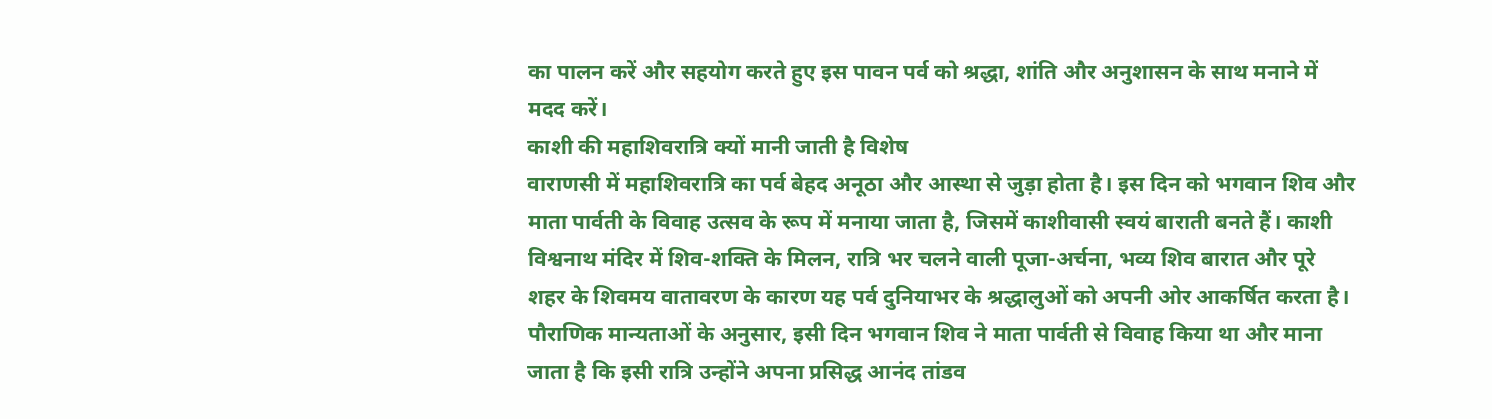का पालन करें और सहयोग करते हुए इस पावन पर्व को श्रद्धा, शांति और अनुशासन के साथ मनाने में मदद करें।
काशी की महाशिवरात्रि क्यों मानी जाती है विशेष
वाराणसी में महाशिवरात्रि का पर्व बेहद अनूठा और आस्था से जुड़ा होता है। इस दिन को भगवान शिव और माता पार्वती के विवाह उत्सव के रूप में मनाया जाता है, जिसमें काशीवासी स्वयं बाराती बनते हैं। काशी विश्वनाथ मंदिर में शिव-शक्ति के मिलन, रात्रि भर चलने वाली पूजा-अर्चना, भव्य शिव बारात और पूरे शहर के शिवमय वातावरण के कारण यह पर्व दुनियाभर के श्रद्धालुओं को अपनी ओर आकर्षित करता है। पौराणिक मान्यताओं के अनुसार, इसी दिन भगवान शिव ने माता पार्वती से विवाह किया था और माना जाता है कि इसी रात्रि उन्होंने अपना प्रसिद्ध आनंद तांडव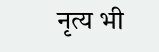नृत्य भी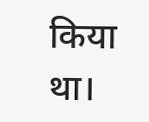किया था।